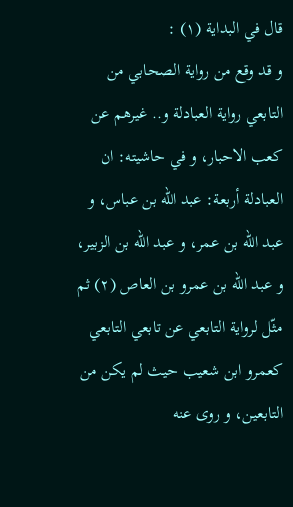قال في البداية (١) :
و قد وقع من رواية الصحابي من التابعي رواية العبادلة و.. غيرهم عن كعب الاحبار، و في حاشيته: ان العبادلة أربعة: عبد اللّه بن عباس، و عبد اللّه بن عمر، و عبد اللّه بن الزبير، و عبد اللّه بن عمرو بن العاص (٢) ثم مثّل لرواية التابعي عن تابعي التابعي كعمرو ابن شعيب حيث لم يكن من التابعين، و روى عنه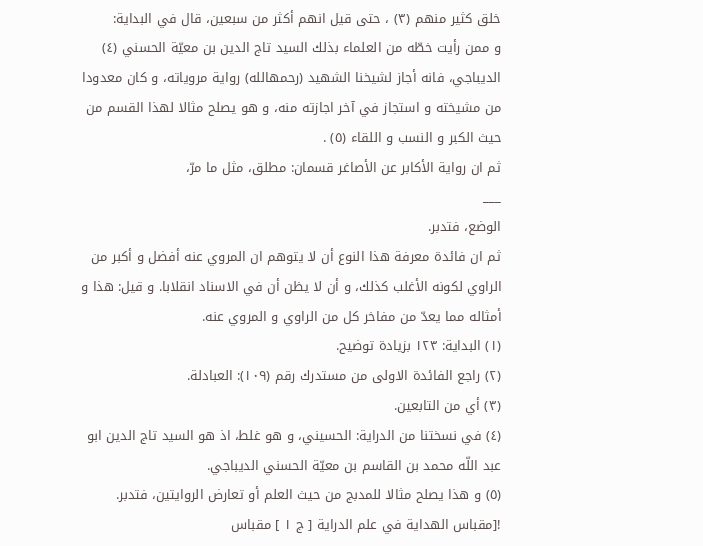خلق كثير منهم (٣) ، حتى قيل انهم أكثر من سبعين، قال في البداية:
و ممن رأيت خطّه من العلماء بذلك السيد تاج الدين بن معيّة الحسني (٤) الديباجي، فانه أجاز لشيخنا الشهيد (رحمهالله) رواية مروياته، و كان معدودا من مشيخته و استجاز في آخر اجازته منه، و هو يصلح مثالا لهذا القسم من حيث الكبر و النسب و اللقاء (٥) .
ثم ان رواية الأكابر عن الأصاغر قسمان: مطلق، مثل ما مرّ،
___
الوضع، فتدبر.
ثم ان فائدة معرفة هذا النوع أن لا يتوهم ان المروي عنه أفضل و أكبر من الراوي لكونه الأغلب كذلك، و أن لا يظن أن في الاسناد انقلابا. و قيل: هذا و أمثاله مما يعدّ من مفاخر كل من الراوي و المروي عنه.
(١) البداية: ١٢٣ بزيادة توضيح.
(٢) راجع الفائدة الاولى من مستدرك رقم (١٠٩): العبادلة.
(٣) أي من التابعين.
(٤) في نسختنا من الدراية: الحسيني، و هو غلط، اذ هو السيد تاج الدين ابو عبد اللّه محمد بن القاسم بن معيّة الحسني الديباجي.
(٥) و هذا يصلح مثالا للمدبج من حيث العلم أو تعارض الروايتين، فتدبر.
![مقباس الهداية في علم الدراية [ ج ١ ] مقباس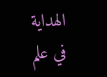الهداية في علم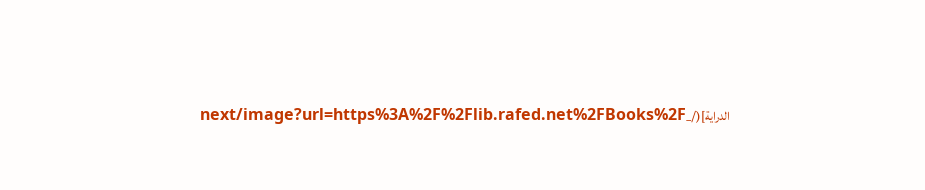الدراية](/_next/image?url=https%3A%2F%2Flib.rafed.net%2FBooks%2F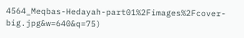4564_Meqbas-Hedayah-part01%2Fimages%2Fcover-big.jpg&w=640&q=75)